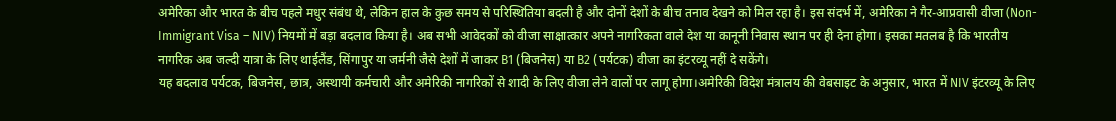अमेरिका और भारत के बीच पहले मधुर संबंध थे, लेकिन हाल के कुछ समय से परिस्थितिया बदली है और दोनों देशों के बीच तनाव देखने को मिल रहा है। इस संदर्भ में, अमेरिका ने गैर-आप्रवासी वीजा (Non-Immigrant Visa – NIV) नियमों में बड़ा बदलाव किया है। अब सभी आवेदकों को वीजा साक्षात्कार अपने नागरिकता वाले देश या कानूनी निवास स्थान पर ही देना होगा। इसका मतलब है कि भारतीय नागरिक अब जल्दी यात्रा के लिए थाईलैंड, सिंगापुर या जर्मनी जैसे देशों में जाकर B1 (बिजनेस) या B2 (पर्यटक) वीजा का इंटरव्यू नहीं दे सकेंगे।
यह बदलाव पर्यटक, बिजनेस, छात्र, अस्थायी कर्मचारी और अमेरिकी नागरिकों से शादी के लिए वीजा लेने वालों पर लागू होगा।अमेरिकी विदेश मंत्रालय की वेबसाइट के अनुसार, भारत में NIV इंटरव्यू के लिए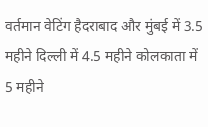वर्तमान वेटिंग हैदराबाद और मुंबई में 3.5 महीने दिल्ली में 4.5 महीने कोलकाता में 5 महीने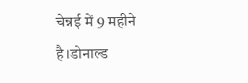चेन्नई में 9 महीने है।डोनाल्ड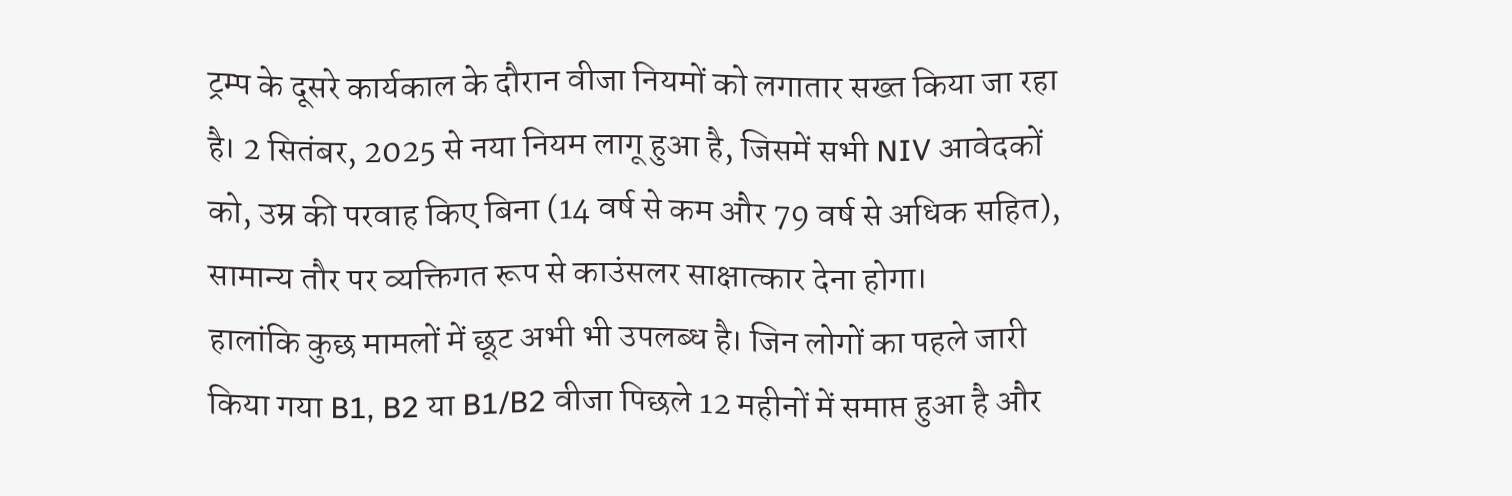ट्रम्प के दूसरे कार्यकाल के दौरान वीजा नियमों को लगातार सख्त किया जा रहा है। 2 सितंबर, 2025 से नया नियम लागू हुआ है, जिसमें सभी NIV आवेदकों को, उम्र की परवाह किए बिना (14 वर्ष से कम और 79 वर्ष से अधिक सहित), सामान्य तौर पर व्यक्तिगत रूप से काउंसलर साक्षात्कार देना होगा।
हालांकि कुछ मामलों में छूट अभी भी उपलब्ध है। जिन लोगों का पहले जारी किया गया B1, B2 या B1/B2 वीजा पिछले 12 महीनों में समाप्त हुआ है और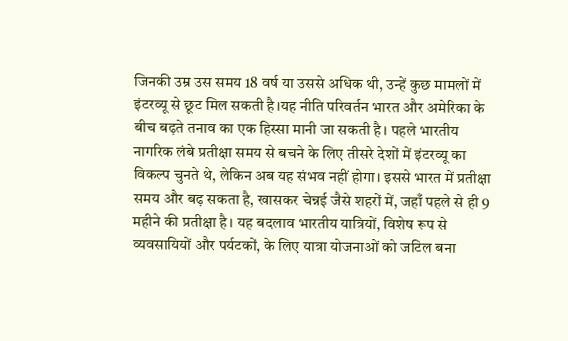जिनकी उम्र उस समय 18 वर्ष या उससे अधिक थी, उन्हें कुछ मामलों में इंटरव्यू से छूट मिल सकती है।यह नीति परिवर्तन भारत और अमेरिका के बीच बढ़ते तनाव का एक हिस्सा मानी जा सकती है। पहले भारतीय नागरिक लंबे प्रतीक्षा समय से बचने के लिए तीसरे देशों में इंटरव्यू का विकल्प चुनते थे, लेकिन अब यह संभव नहीं होगा। इससे भारत में प्रतीक्षा समय और बढ़ सकता है, खासकर चेन्नई जैसे शहरों में, जहाँ पहले से ही 9 महीने की प्रतीक्षा है। यह बदलाव भारतीय यात्रियों, विशेष रूप से व्यवसायियों और पर्यटकों, के लिए यात्रा योजनाओं को जटिल बना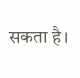सकता है।